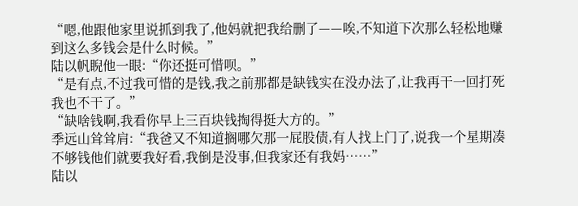“嗯,他跟他家里说抓到我了,他妈就把我给删了——唉,不知道下次那么轻松地赚到这么多钱会是什么时候。”
陆以帆睨他一眼:“你还挺可惜呗。”
“是有点,不过我可惜的是钱,我之前那都是缺钱实在没办法了,让我再干一回打死我也不干了。”
“缺啥钱啊,我看你早上三百块钱掏得挺大方的。”
季远山耸耸肩:“我爸又不知道搁哪欠那一屁股债,有人找上门了,说我一个星期凑不够钱他们就要我好看,我倒是没事,但我家还有我妈……”
陆以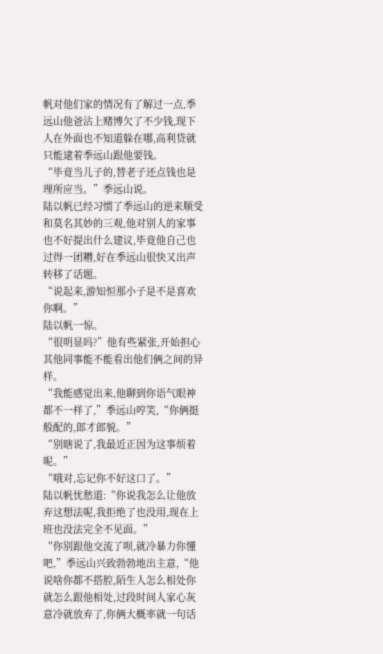帆对他们家的情况有了解过一点,季远山他爸沾上赌博欠了不少钱,现下人在外面也不知道躲在哪,高利贷就只能逮着季远山跟他要钱。
“毕竟当儿子的,替老子还点钱也是理所应当。”季远山说。
陆以帆已经习惯了季远山的逆来顺受和莫名其妙的三观,他对别人的家事也不好提出什么建议,毕竟他自己也过得一团糟,好在季远山很快又出声转移了话题。
“说起来,游知恒那小子是不是喜欢你啊。”
陆以帆一惊。
“很明显吗?”他有些紧张,开始担心其他同事能不能看出他们俩之间的异样。
“我能感觉出来,他聊到你语气眼神都不一样了,”季远山哼笑,“你俩挺般配的,郎才郎貌。”
“别瞎说了,我最近正因为这事烦着呢。”
“哦对,忘记你不好这口了。”
陆以帆忧愁道:“你说我怎么让他放弃这想法呢,我拒绝了也没用,现在上班也没法完全不见面。”
“你别跟他交流了呗,就冷暴力你懂吧,”季远山兴致勃勃地出主意,“他说啥你都不搭腔,陌生人怎么相处你就怎么跟他相处,过段时间人家心灰意冷就放弃了,你俩大概率就一句话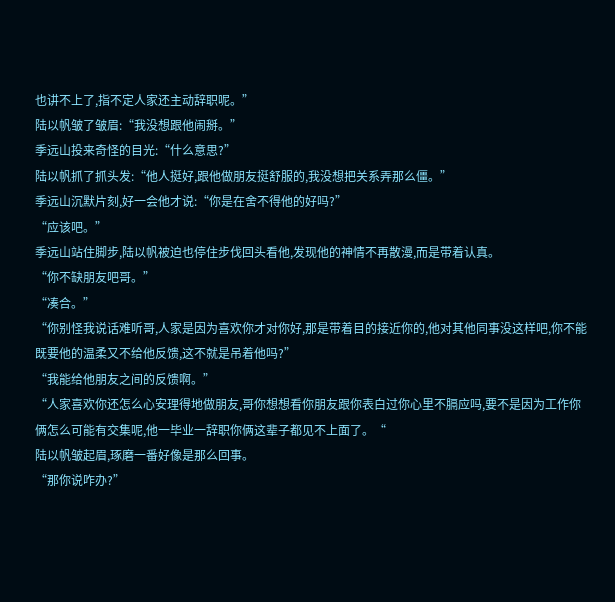也讲不上了,指不定人家还主动辞职呢。”
陆以帆皱了皱眉:“我没想跟他闹掰。”
季远山投来奇怪的目光:“什么意思?”
陆以帆抓了抓头发:“他人挺好,跟他做朋友挺舒服的,我没想把关系弄那么僵。”
季远山沉默片刻,好一会他才说:“你是在舍不得他的好吗?”
“应该吧。”
季远山站住脚步,陆以帆被迫也停住步伐回头看他,发现他的神情不再散漫,而是带着认真。
“你不缺朋友吧哥。”
“凑合。”
“你别怪我说话难听哥,人家是因为喜欢你才对你好,那是带着目的接近你的,他对其他同事没这样吧,你不能既要他的温柔又不给他反馈,这不就是吊着他吗?”
“我能给他朋友之间的反馈啊。”
“人家喜欢你还怎么心安理得地做朋友,哥你想想看你朋友跟你表白过你心里不膈应吗,要不是因为工作你俩怎么可能有交集呢,他一毕业一辞职你俩这辈子都见不上面了。“
陆以帆皱起眉,琢磨一番好像是那么回事。
“那你说咋办?”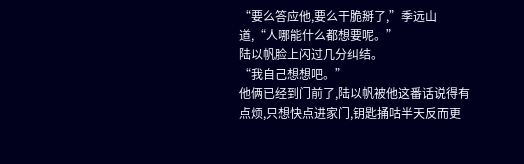“要么答应他,要么干脆掰了,”季远山道,“人哪能什么都想要呢。”
陆以帆脸上闪过几分纠结。
“我自己想想吧。”
他俩已经到门前了,陆以帆被他这番话说得有点烦,只想快点进家门,钥匙捅咕半天反而更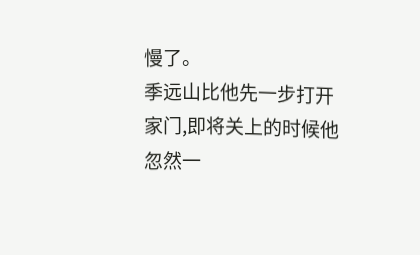慢了。
季远山比他先一步打开家门,即将关上的时候他忽然一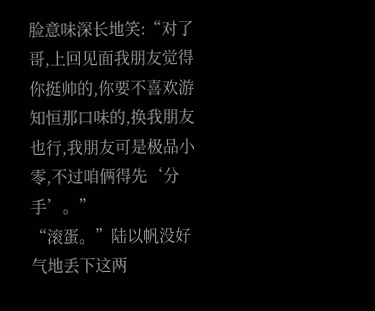脸意味深长地笑:“对了哥,上回见面我朋友觉得你挺帅的,你要不喜欢游知恒那口味的,换我朋友也行,我朋友可是极品小零,不过咱俩得先‘分手’。”
“滚蛋。”陆以帆没好气地丢下这两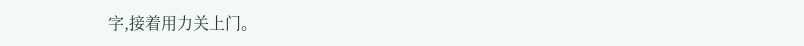字,接着用力关上门。